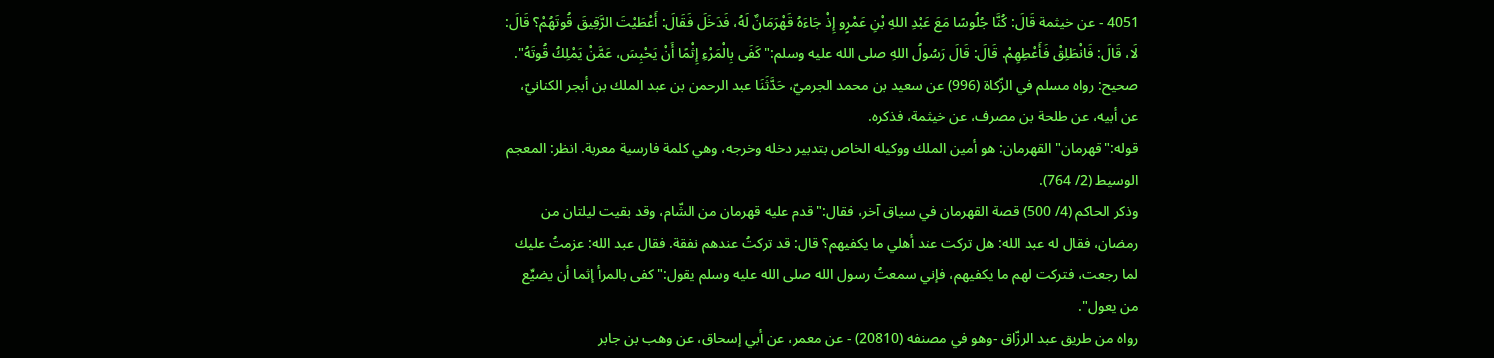4051 - عن خيثمة قَالَ: كُنَّا جُلُوسًا مَعَ عَبْدِ اللهِ بْنِ عَمْرٍو إِذْ جَاءَهُ قَهْرَمَانٌ لَهُ، فَدَخَلَ فَقَالَ: أَعْطَيْتَ الرَّقِيقَ قُوتَهُمْ؟ قَالَ: لَا، قَالَ: فَانْطَلِقْ فَأَعْطِهِمْ. قَالَ: قَالَ رَسُولُ اللهِ صلى الله عليه وسلم:"كَفَى بِالْمَرْءِ إِثْمًا أَنْ يَحْبِسَ، عَمَّنْ يَمْلِكُ قُوتَهُ".
صحيح: رواه مسلم في الزّكاة (996) عن سعيد بن محمد الجرميّ، حَدَّثَنَا عبد الرحمن بن عبد الملك بن أبجر الكنانيّ، عن أبيه، عن طلحة بن مصرف، عن خيثمة، فذكره.
قوله:"قهرمان" القهرمان: هو أمين الملك ووكيله الخاص بتدبير دخله وخرجه، وهي كلمة فارسية معربة. انظر: المعجم الوسيط (2/ 764).
وذكر الحاكم (4/ 500) قصة القهرمان في سياق آخر، فقال:"قدم عليه قهرمان من الشّام، وقد بقيت ليلتان من رمضان، فقال له عبد الله: هل تركت عند أهلي ما يكفيهم؟ قال: قد تركتُ عندهم نفقة. فقال عبد الله: عزمتُ عليك لما رجعت، فتركت لهم ما يكفيهم، فإني سمعتُ رسول الله صلى الله عليه وسلم يقول:"كفى بالمرأ إثما أن يضيِّع من يعول".
رواه من طريق عبد الرزّاق -وهو في مصنفه (20810) - عن معمر، عن أبي إسحاق، عن وهب بن جابر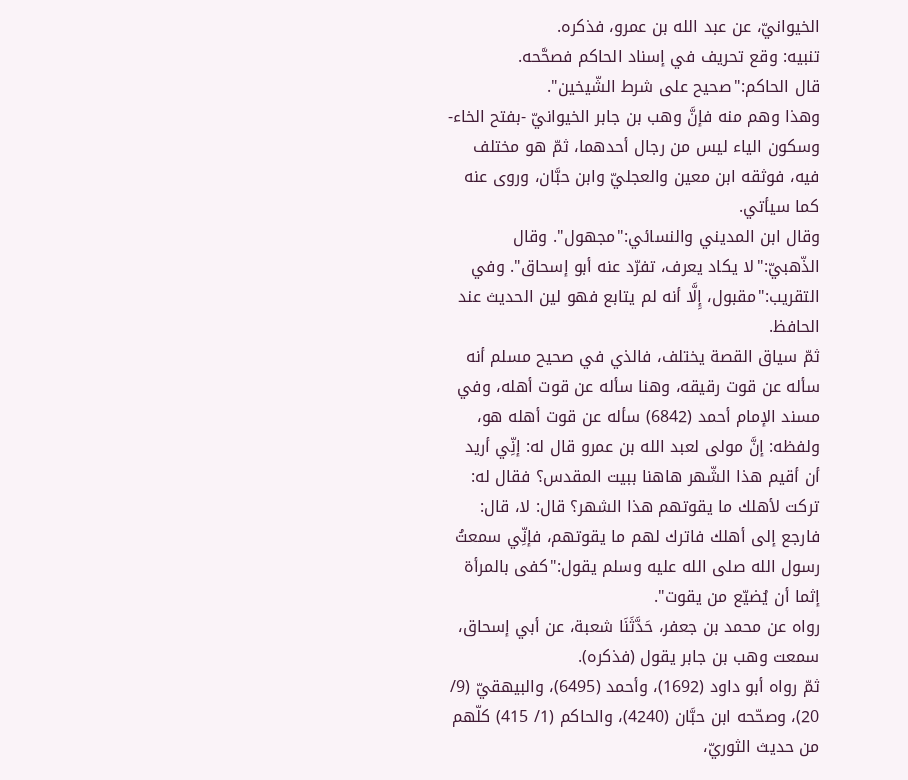الخيوانيّ، عن عبد الله بن عمرو، فذكره.
تنبيه: وقع تحريف في إسناد الحاكم فصحَّحه.
قال الحاكم:"صحيح على شرط الشّيخين".
وهذا وهم منه فإنَّ وهب بن جابر الخيوانيّ -بفتح الخاء- وسكون الياء ليس من رجال أحدهما، ثمّ هو مختلف فيه، فوثقه ابن معين والعجليّ وابن حبَّان، وروى عنه كما سيأتي.
وقال ابن المديني والنسائي:"مجهول". وقال الذّهبيّ:"لا يكاد يعرف، تفرّد عنه أبو إسحاق". وفي التقريب:"مقبول، إِلَّا أنه لم يتابع فهو لين الحديث عند الحافظ.
ثمّ سياق القصة يختلف، فالذي في صحيح مسلم أنه سأله عن قوت رقيقه، وهنا سأله عن قوت أهله، وفي مسند الإمام أحمد (6842) سأله عن قوت أهله هو، ولفظه: إنَّ مولى لعبد الله بن عمرو قال له: إنِّي أريد أن أقيم هذا الشّهر هاهنا ببيت المقدس؟ فقال له: تركت لأهلك ما يقوتهم هذا الشهر؟ قال: لا، قال: فارجع إلى أهلك فاترك لهم ما يقوتهم، فإنِّي سمعتُ رسول الله صلى الله عليه وسلم يقول:"كفى بالمرأة إثما أن يُضيّع من يقوت".
رواه عن محمد بن جعفر، حَدَّثَنَا شعبة، عن أبي إسحاق، سمعت وهب بن جابر يقول (فذكره).
ثمّ رواه أبو داود (1692)، وأحمد (6495)، والبيهقيّ (9/ 20)، وصحّحه ابن حبَّان (4240)، والحاكم (1/ 415) كلّهم من حديث الثوريّ،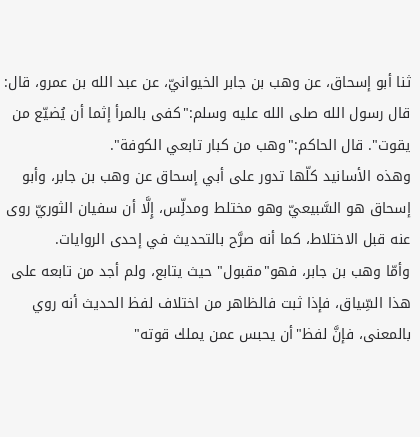ثنا أبو إسحاق، عن وهب بن جابر الخيوانيّ، عن عبد الله بن عمرو، قال: قال رسول الله صلى الله عليه وسلم:"كفى بالمرأ إثما أن يُضيّع من يقوت". قال الحاكم:"وهب من كبار تابعي الكوفة".
وهذه الأسانيد كلّها تدور على أبي إسحاق عن وهب بن جابر، وأبو إسحاق هو السَّبيعيّ وهو مختلط ومدلِّس، إِلَّا أن سفيان الثوريّ روى عنه قبل الاختلاط، كما أنه صرَّح بالتحديث في إحدى الروايات.
وأمّا وهب بن جابر، فهو"مقبول" حيث يتابع، ولم أجد من تابعه على هذا السِّياق، فإذا ثبت فالظاهر من اختلاف لفظ الحديث أنه روي بالمعنى، فإنَّ لفظ"أن يحبس عمن يملك قوته"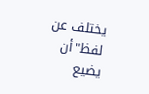يختلف عن لفظ"أن يضيع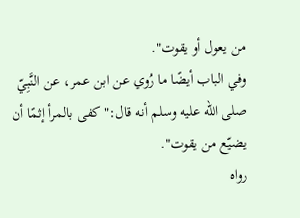من يعول أو يقوت".
وفي الباب أيضًا ما رُوي عن ابن عمر، عن النَّبِيّ صلى الله عليه وسلم أنه قال:"كفى بالمرأ إثمًا أن يضيّع من يقوت".
رواه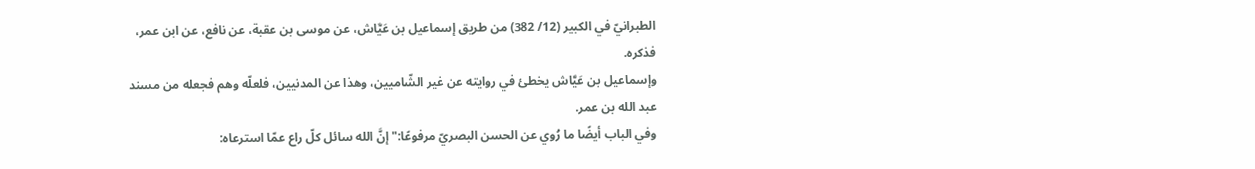الطبرانيّ في الكبير (12/ 382) من طريق إسماعيل بن عَيَّاش، عن موسى بن عقبة، عن نافع، عن ابن عمر، فذكره.
وإسماعيل بن عَيَّاش يخطئ في روايته عن غير الشّاميين، وهذا عن المدنيين، فلعلّه وهم فجعله من مسند عبد الله بن عمر.
وفي الباب أيضًا ما رُوي عن الحسن البصريّ مرفوعًا:"إنَّ الله سائل كلّ راع عمّا استرعاه: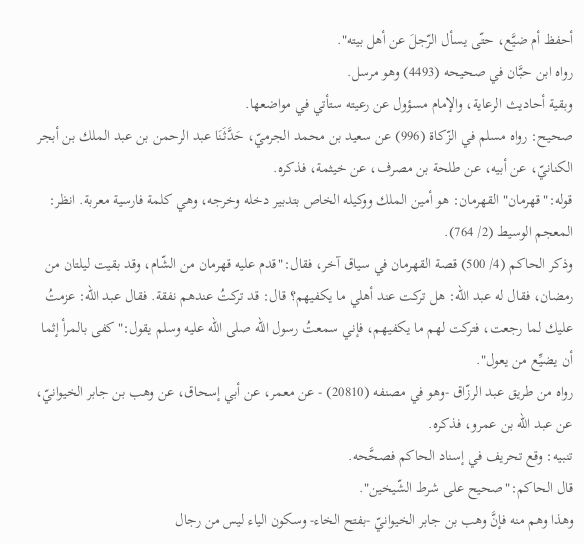أحفظ أم ضيَّع، حتّى يسأل الرّجلَ عن أهل بيته".
رواه ابن حبَّان في صحيحه (4493) وهو مرسل.
وبقية أحاديث الرعاية، والإمام مسؤول عن رعيته ستأتي في مواضعها.
صحيح: رواه مسلم في الزّكاة (996) عن سعيد بن محمد الجرميّ، حَدَّثَنَا عبد الرحمن بن عبد الملك بن أبجر الكنانيّ، عن أبيه، عن طلحة بن مصرف، عن خيثمة، فذكره.
قوله:"قهرمان" القهرمان: هو أمين الملك ووكيله الخاص بتدبير دخله وخرجه، وهي كلمة فارسية معربة. انظر: المعجم الوسيط (2/ 764).
وذكر الحاكم (4/ 500) قصة القهرمان في سياق آخر، فقال:"قدم عليه قهرمان من الشّام، وقد بقيت ليلتان من رمضان، فقال له عبد الله: هل تركت عند أهلي ما يكفيهم؟ قال: قد تركتُ عندهم نفقة. فقال عبد الله: عزمتُ عليك لما رجعت، فتركت لهم ما يكفيهم، فإني سمعتُ رسول الله صلى الله عليه وسلم يقول:"كفى بالمرأ إثما أن يضيِّع من يعول".
رواه من طريق عبد الرزّاق -وهو في مصنفه (20810) - عن معمر، عن أبي إسحاق، عن وهب بن جابر الخيوانيّ، عن عبد الله بن عمرو، فذكره.
تنبيه: وقع تحريف في إسناد الحاكم فصحَّحه.
قال الحاكم:"صحيح على شرط الشّيخين".
وهذا وهم منه فإنَّ وهب بن جابر الخيوانيّ -بفتح الخاء- وسكون الياء ليس من رجال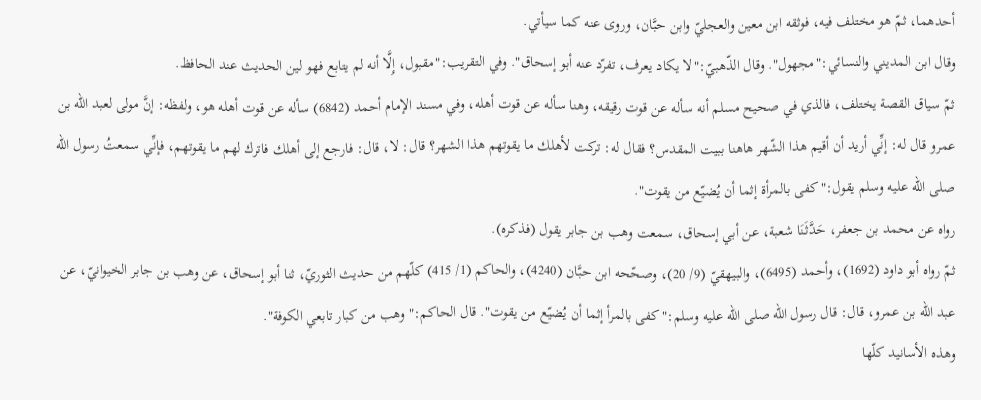أحدهما، ثمّ هو مختلف فيه، فوثقه ابن معين والعجليّ وابن حبَّان، وروى عنه كما سيأتي.
وقال ابن المديني والنسائي:"مجهول". وقال الذّهبيّ:"لا يكاد يعرف، تفرّد عنه أبو إسحاق". وفي التقريب:"مقبول، إِلَّا أنه لم يتابع فهو لين الحديث عند الحافظ.
ثمّ سياق القصة يختلف، فالذي في صحيح مسلم أنه سأله عن قوت رقيقه، وهنا سأله عن قوت أهله، وفي مسند الإمام أحمد (6842) سأله عن قوت أهله هو، ولفظه: إنَّ مولى لعبد الله بن عمرو قال له: إنِّي أريد أن أقيم هذا الشّهر هاهنا ببيت المقدس؟ فقال له: تركت لأهلك ما يقوتهم هذا الشهر؟ قال: لا، قال: فارجع إلى أهلك فاترك لهم ما يقوتهم، فإنِّي سمعتُ رسول الله صلى الله عليه وسلم يقول:"كفى بالمرأة إثما أن يُضيّع من يقوت".
رواه عن محمد بن جعفر، حَدَّثَنَا شعبة، عن أبي إسحاق، سمعت وهب بن جابر يقول (فذكره).
ثمّ رواه أبو داود (1692)، وأحمد (6495)، والبيهقيّ (9/ 20)، وصحّحه ابن حبَّان (4240)، والحاكم (1/ 415) كلّهم من حديث الثوريّ، ثنا أبو إسحاق، عن وهب بن جابر الخيوانيّ، عن عبد الله بن عمرو، قال: قال رسول الله صلى الله عليه وسلم:"كفى بالمرأ إثما أن يُضيّع من يقوت". قال الحاكم:"وهب من كبار تابعي الكوفة".
وهذه الأسانيد كلّها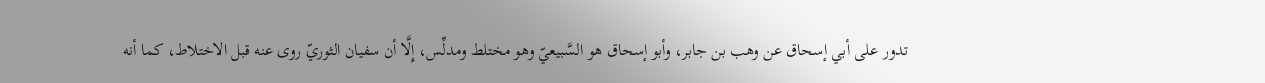تدور على أبي إسحاق عن وهب بن جابر، وأبو إسحاق هو السَّبيعيّ وهو مختلط ومدلِّس، إِلَّا أن سفيان الثوريّ روى عنه قبل الاختلاط، كما أنه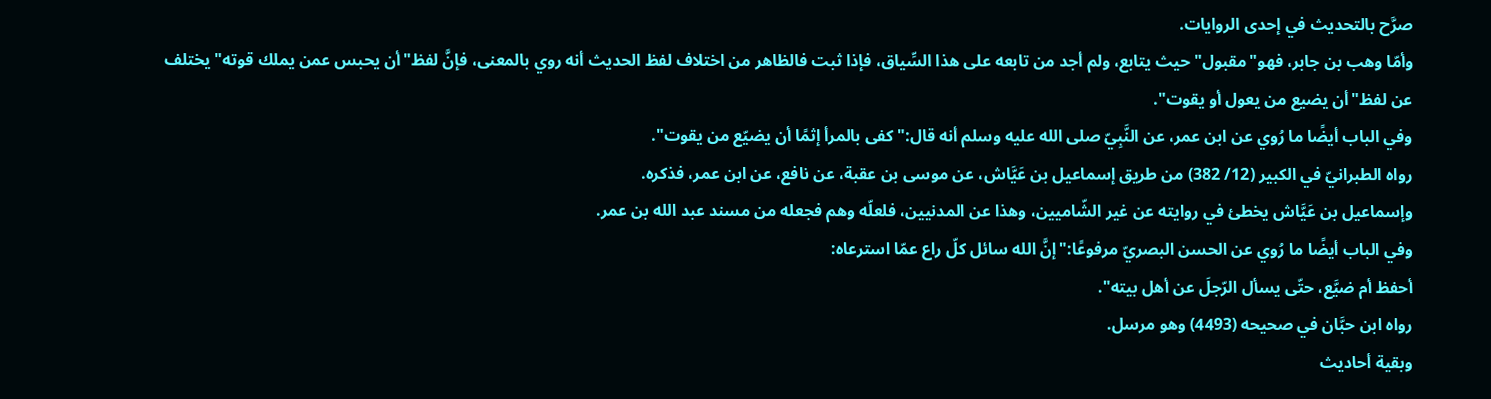صرَّح بالتحديث في إحدى الروايات.
وأمّا وهب بن جابر، فهو"مقبول" حيث يتابع، ولم أجد من تابعه على هذا السِّياق، فإذا ثبت فالظاهر من اختلاف لفظ الحديث أنه روي بالمعنى، فإنَّ لفظ"أن يحبس عمن يملك قوته" يختلف عن لفظ"أن يضيع من يعول أو يقوت".
وفي الباب أيضًا ما رُوي عن ابن عمر، عن النَّبِيّ صلى الله عليه وسلم أنه قال:"كفى بالمرأ إثمًا أن يضيّع من يقوت".
رواه الطبرانيّ في الكبير (12/ 382) من طريق إسماعيل بن عَيَّاش، عن موسى بن عقبة، عن نافع، عن ابن عمر، فذكره.
وإسماعيل بن عَيَّاش يخطئ في روايته عن غير الشّاميين، وهذا عن المدنيين، فلعلّه وهم فجعله من مسند عبد الله بن عمر.
وفي الباب أيضًا ما رُوي عن الحسن البصريّ مرفوعًا:"إنَّ الله سائل كلّ راع عمّا استرعاه:
أحفظ أم ضيَّع، حتّى يسأل الرّجلَ عن أهل بيته".
رواه ابن حبَّان في صحيحه (4493) وهو مرسل.
وبقية أحاديث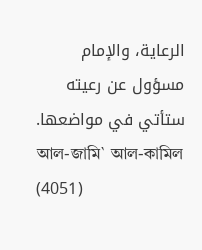الرعاية، والإمام مسؤول عن رعيته ستأتي في مواضعها.
আল-জামি` আল-কামিল (4051)